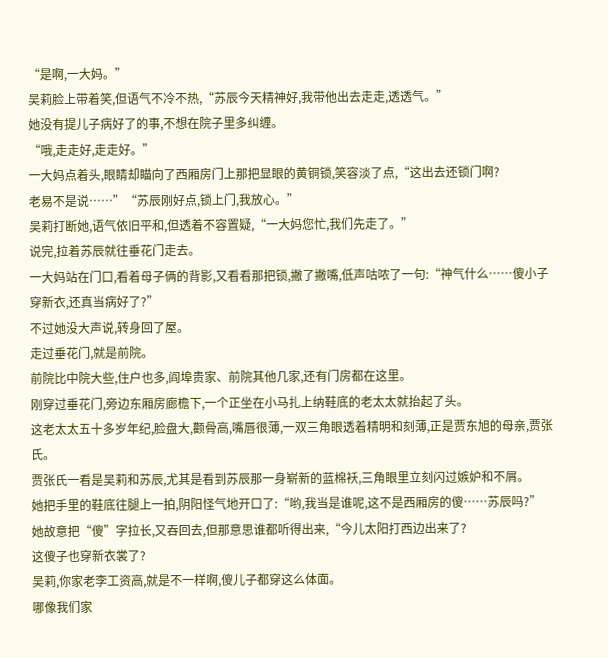“是啊,一大妈。”
吴莉脸上带着笑,但语气不冷不热,“苏辰今天精神好,我带他出去走走,透透气。”
她没有提儿子病好了的事,不想在院子里多纠缠。
“哦,走走好,走走好。”
一大妈点着头,眼睛却瞄向了西厢房门上那把显眼的黄铜锁,笑容淡了点,“这出去还锁门啊?
老易不是说……”“苏辰刚好点,锁上门,我放心。”
吴莉打断她,语气依旧平和,但透着不容置疑,“一大妈您忙,我们先走了。”
说完,拉着苏辰就往垂花门走去。
一大妈站在门口,看着母子俩的背影,又看看那把锁,撇了撇嘴,低声咕哝了一句:“神气什么……傻小子穿新衣,还真当病好了?”
不过她没大声说,转身回了屋。
走过垂花门,就是前院。
前院比中院大些,住户也多,阎埠贵家、前院其他几家,还有门房都在这里。
刚穿过垂花门,旁边东厢房廊檐下,一个正坐在小马扎上纳鞋底的老太太就抬起了头。
这老太太五十多岁年纪,脸盘大,颧骨高,嘴唇很薄,一双三角眼透着精明和刻薄,正是贾东旭的母亲,贾张氏。
贾张氏一看是吴莉和苏辰,尤其是看到苏辰那一身崭新的蓝棉袄,三角眼里立刻闪过嫉妒和不屑。
她把手里的鞋底往腿上一拍,阴阳怪气地开口了:“哟,我当是谁呢,这不是西厢房的傻……苏辰吗?”
她故意把“傻”字拉长,又吞回去,但那意思谁都听得出来,“今儿太阳打西边出来了?
这傻子也穿新衣裳了?
吴莉,你家老李工资高,就是不一样啊,傻儿子都穿这么体面。
哪像我们家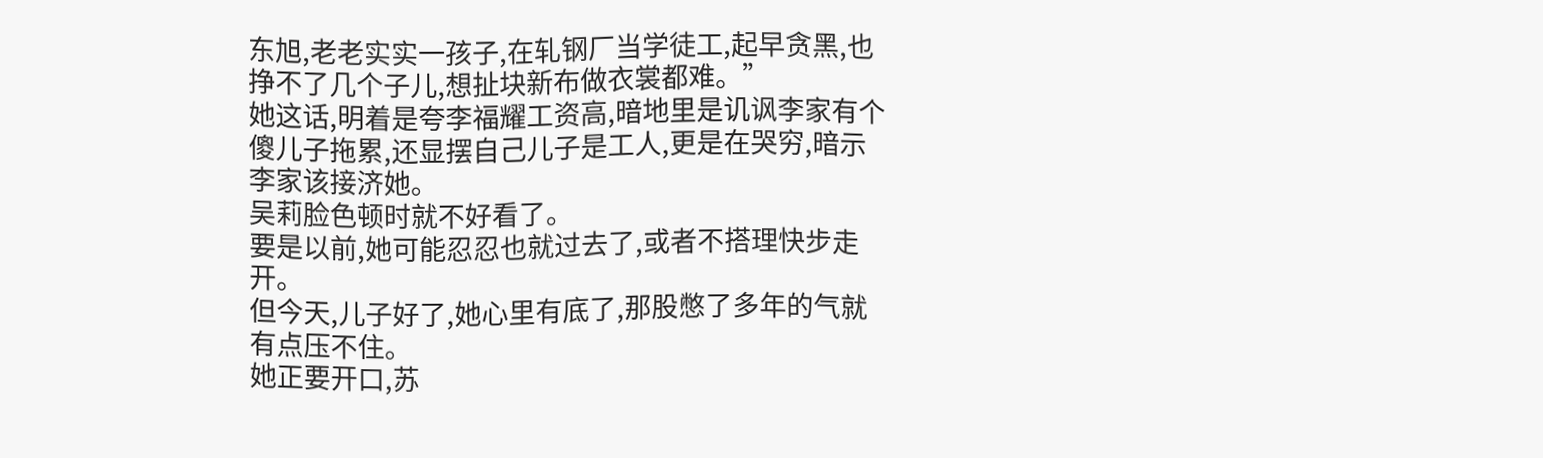东旭,老老实实一孩子,在轧钢厂当学徒工,起早贪黑,也挣不了几个子儿,想扯块新布做衣裳都难。”
她这话,明着是夸李福耀工资高,暗地里是讥讽李家有个傻儿子拖累,还显摆自己儿子是工人,更是在哭穷,暗示李家该接济她。
吴莉脸色顿时就不好看了。
要是以前,她可能忍忍也就过去了,或者不搭理快步走开。
但今天,儿子好了,她心里有底了,那股憋了多年的气就有点压不住。
她正要开口,苏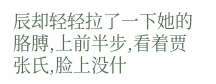辰却轻轻拉了一下她的胳膊,上前半步,看着贾张氏,脸上没什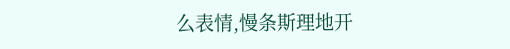么表情,慢条斯理地开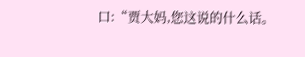口:“贾大妈,您这说的什么话。